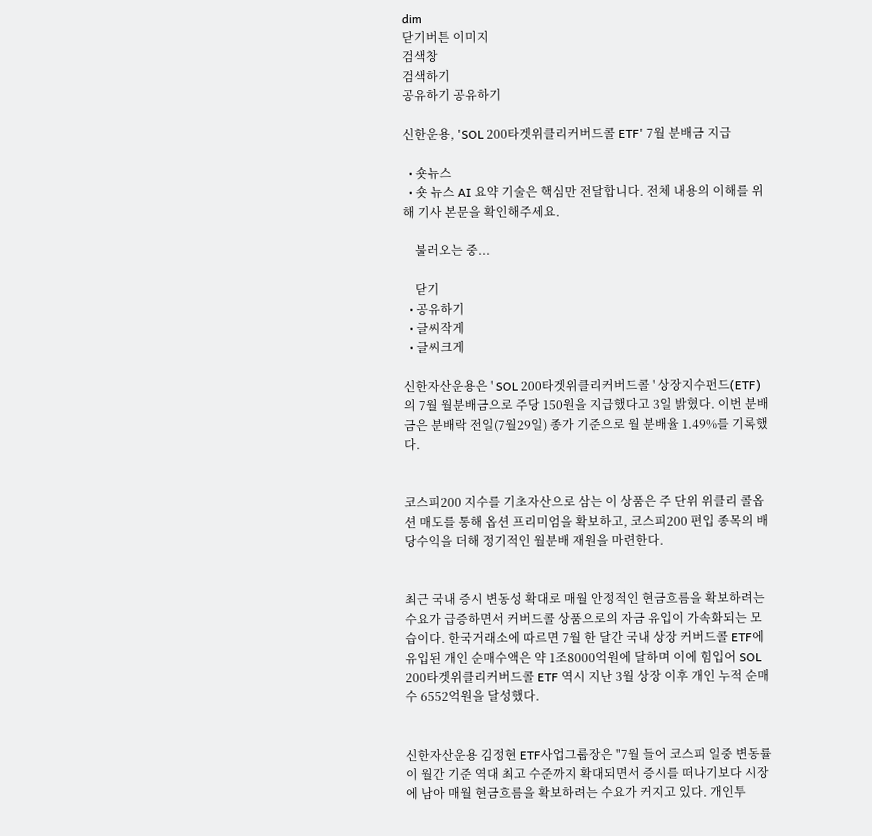dim
닫기버튼 이미지
검색창
검색하기
공유하기 공유하기

신한운용, 'SOL 200타겟위클리커버드콜 ETF' 7월 분배금 지급

  • 숏뉴스
  • 숏 뉴스 AI 요약 기술은 핵심만 전달합니다. 전체 내용의 이해를 위해 기사 본문을 확인해주세요.

    불러오는 중...

    닫기
  • 공유하기
  • 글씨작게
  • 글씨크게

신한자산운용은 ' SOL 200타겟위클리커버드콜 ' 상장지수펀드(ETF)의 7월 월분배금으로 주당 150원을 지급했다고 3일 밝혔다. 이번 분배금은 분배락 전일(7월29일) 종가 기준으로 월 분배율 1.49%를 기록했다.


코스피200 지수를 기초자산으로 삼는 이 상품은 주 단위 위클리 콜옵션 매도를 통해 옵션 프리미엄을 확보하고, 코스피200 편입 종목의 배당수익을 더해 정기적인 월분배 재원을 마련한다.


최근 국내 증시 변동성 확대로 매월 안정적인 현금흐름을 확보하려는 수요가 급증하면서 커버드콜 상품으로의 자금 유입이 가속화되는 모습이다. 한국거래소에 따르면 7월 한 달간 국내 상장 커버드콜 ETF에 유입된 개인 순매수액은 약 1조8000억원에 달하며 이에 힘입어 SOL 200타겟위클리커버드콜 ETF 역시 지난 3월 상장 이후 개인 누적 순매수 6552억원을 달성했다.


신한자산운용 김정현 ETF사업그룹장은 "7월 들어 코스피 일중 변동률이 월간 기준 역대 최고 수준까지 확대되면서 증시를 떠나기보다 시장에 남아 매월 현금흐름을 확보하려는 수요가 커지고 있다. 개인투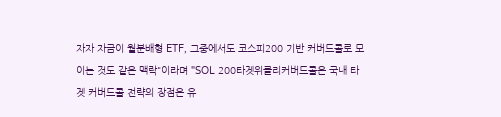자자 자금이 월분배형 ETF, 그중에서도 코스피200 기반 커버드콜로 모이는 것도 같은 맥락"이라며 "SOL 200타겟위클리커버드콜은 국내 타겟 커버드콜 전략의 장점은 유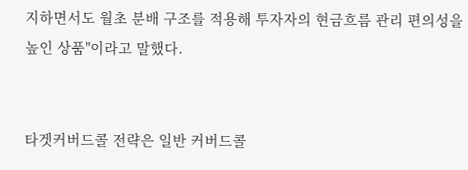지하면서도 월초 분배 구조를 적용해 투자자의 현금흐름 관리 편의성을 높인 상품"이라고 말했다.


타겟커버드콜 전략은 일반 커버드콜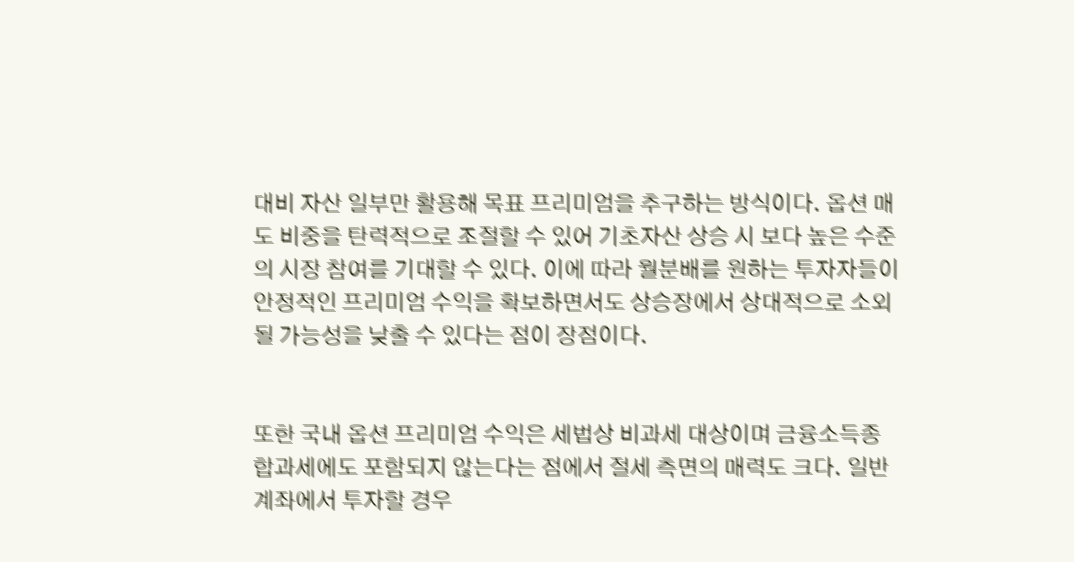대비 자산 일부만 활용해 목표 프리미엄을 추구하는 방식이다. 옵션 매도 비중을 탄력적으로 조절할 수 있어 기초자산 상승 시 보다 높은 수준의 시장 참여를 기대할 수 있다. 이에 따라 월분배를 원하는 투자자들이 안정적인 프리미엄 수익을 확보하면서도 상승장에서 상대적으로 소외될 가능성을 낮출 수 있다는 점이 장점이다.


또한 국내 옵션 프리미엄 수익은 세법상 비과세 대상이며 금융소득종합과세에도 포함되지 않는다는 점에서 절세 측면의 매력도 크다. 일반 계좌에서 투자할 경우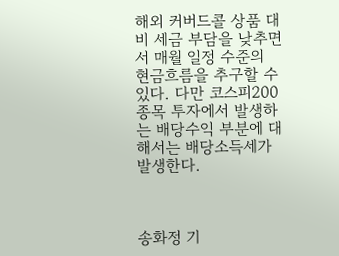해외 커버드콜 상품 대비 세금 부담을 낮추면서 매월 일정 수준의 현금흐름을 추구할 수 있다. 다만 코스피200 종목 투자에서 발생하는 배당수익 부분에 대해서는 배당소득세가 발생한다.



송화정 기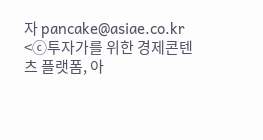자 pancake@asiae.co.kr
<ⓒ투자가를 위한 경제콘텐츠 플랫폼, 아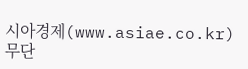시아경제(www.asiae.co.kr) 무단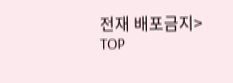전재 배포금지>
TOP